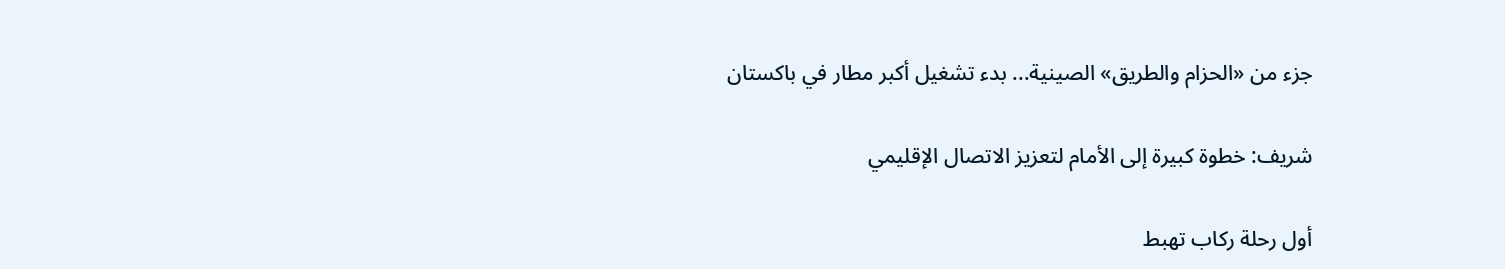جزء من «الحزام والطريق» الصينية... بدء تشغيل أكبر مطار في باكستان

شريف: خطوة كبيرة إلى الأمام لتعزيز الاتصال الإقليمي

أول رحلة ركاب تهبط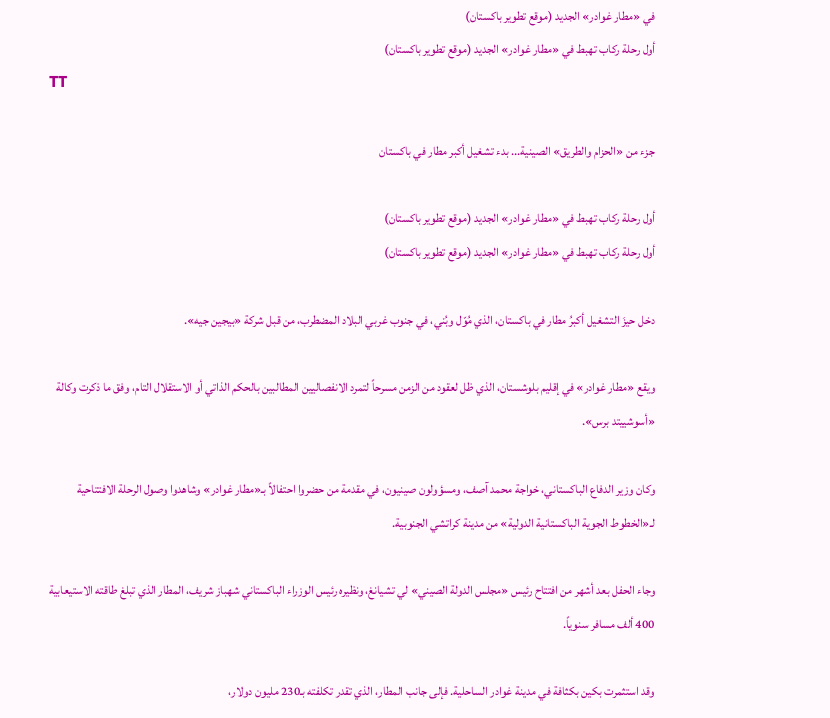في «مطار غوادر» الجديد (موقع تطوير باكستان)
أول رحلة ركاب تهبط في «مطار غوادر» الجديد (موقع تطوير باكستان)
TT

جزء من «الحزام والطريق» الصينية... بدء تشغيل أكبر مطار في باكستان

أول رحلة ركاب تهبط في «مطار غوادر» الجديد (موقع تطوير باكستان)
أول رحلة ركاب تهبط في «مطار غوادر» الجديد (موقع تطوير باكستان)

دخل حيزَ التشغيل أكبرُ مطار في باكستان، الذي مُوّل وبُني، في جنوب غربي البلاد المضطرب، من قبل شركة «بيجين جيه».

ويقع «مطار غوادر» في إقليم بلوشستان، الذي ظل لعقود من الزمن مسرحاً لتمرد الانفصاليين المطالبين بالحكم الذاتي أو الاستقلال التام، وفق ما ذكرت وكالة «أسوشييتد برس».

وكان وزير الدفاع الباكستاني، خواجة محمد آصف، ومسؤولون صينيون، في مقدمة من حضروا احتفالاً بـ«مطار غوادر» وشاهدوا وصول الرحلة الافتتاحية لـ«الخطوط الجوية الباكستانية الدولية» من مدينة كراتشي الجنوبية.

وجاء الحفل بعد أشهر من افتتاح رئيس «مجلس الدولة الصيني» لي تشيانغ، ونظيره رئيس الوزراء الباكستاني شهباز شريف، المطار الذي تبلغ طاقته الاستيعابية 400 ألف مسافر سنوياً.

وقد استثمرت بكين بكثافة في مدينة غوادر الساحلية. فإلى جانب المطار، الذي تقدر تكلفته بـ230 مليون دولار،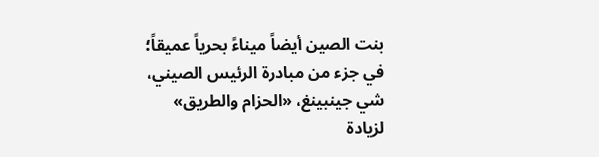بنت الصين أيضاً ميناءً بحرياً عميقاً؛ في جزء من مبادرة الرئيس الصيني، شي جينبينغ، «الحزام والطريق» لزيادة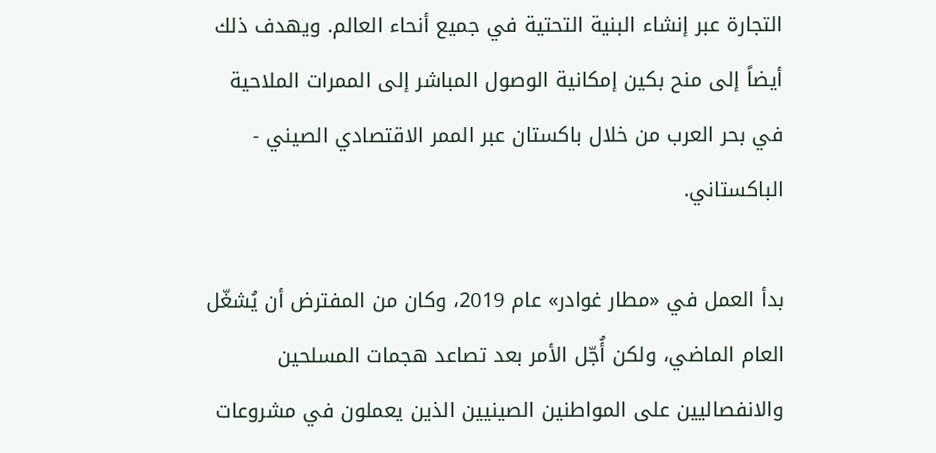التجارة عبر إنشاء البنية التحتية في جميع أنحاء العالم. ويهدف ذلك أيضاً إلى منح بكين إمكانية الوصول المباشر إلى الممرات الملاحية في بحر العرب من خلال باكستان عبر الممر الاقتصادي الصيني - الباكستاني.

بدأ العمل في «مطار غوادر» عام 2019، وكان من المفترض أن يُشغّل العام الماضي، ولكن أُجّل الأمر بعد تصاعد هجمات المسلحين والانفصاليين على المواطنين الصينيين الذين يعملون في مشروعات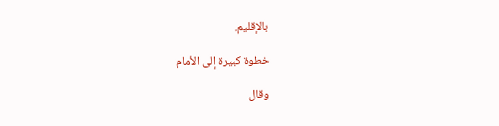بالإقليم.

خطوة كبيرة إلى الأمام

وقال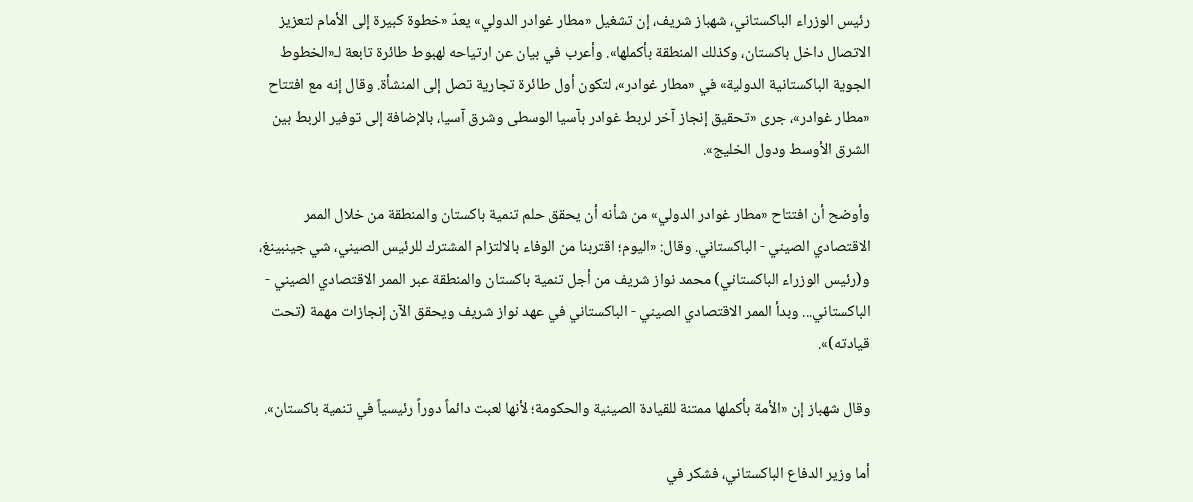رئيس الوزراء الباكستاني، شهباز شريف، إن تشغيل «مطار غوادر الدولي» يعدّ «خطوة كبيرة إلى الأمام لتعزيز الاتصال داخل باكستان، وكذلك المنطقة بأكملها». وأعرب في بيان عن ارتياحه لهبوط طائرة تابعة لـ«الخطوط الجوية الباكستانية الدولية» في «مطار غوادر»، لتكون أول طائرة تجارية تصل إلى المنشأة. وقال إنه مع افتتاح «مطار غوادر»، جرى «تحقيق إنجاز آخر لربط غوادر بآسيا الوسطى وشرق آسيا، بالإضافة إلى توفير الربط بين الشرق الأوسط ودول الخليج».

وأوضح أن افتتاح «مطار غوادر الدولي» من شأنه أن يحقق حلم تنمية باكستان والمنطقة من خلال الممر الاقتصادي الصيني - الباكستاني. وقال: «اليوم؛ اقتربنا من الوفاء بالالتزام المشترك للرئيس الصيني، شي جينبينغ، و(رئيس الوزراء الباكستاني) محمد نواز شريف من أجل تنمية باكستان والمنطقة عبر الممر الاقتصادي الصيني - الباكستاني... وبدأ الممر الاقتصادي الصيني - الباكستاني في عهد نواز شريف ويحقق الآن إنجازات مهمة (تحت قيادته)».

وقال شهباز إن «الأمة بأكملها ممتنة للقيادة الصينية والحكومة؛ لأنها لعبت دائماً دوراً رئيسياً في تنمية باكستان».

أما وزير الدفاع الباكستاني، فشكر في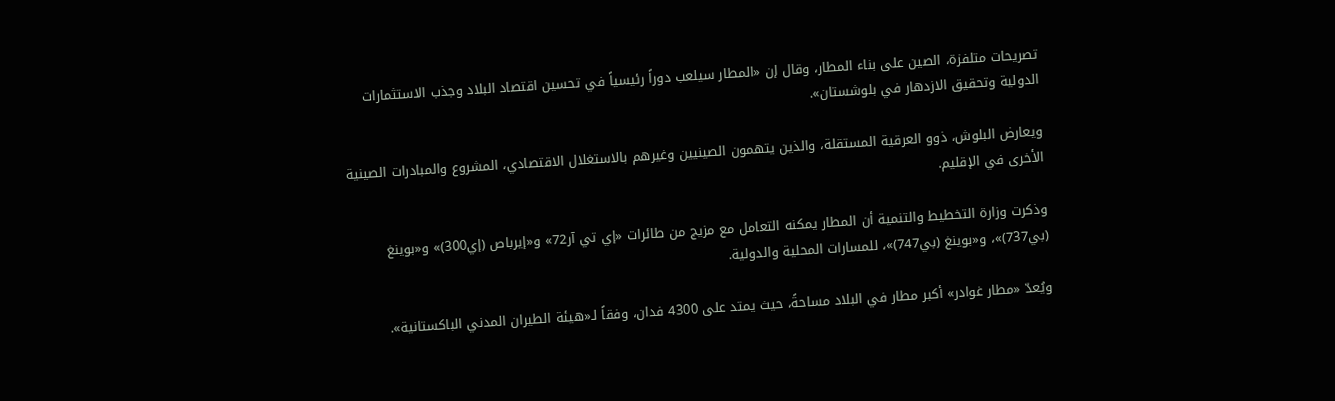تصريحات متلفزة، الصين على بناء المطار، وقال إن «المطار سيلعب دوراً رئيسياً في تحسين اقتصاد البلاد وجذب الاستثمارات الدولية وتحقيق الازدهار في بلوشستان».

ويعارض البلوش، ذوو العرقية المستقلة، والذين يتهمون الصينيين وغيرهم بالاستغلال الاقتصادي، المشروع والمبادرات الصينية الأخرى في الإقليم.

وذكرت وزارة التخطيط والتنمية أن المطار يمكنه التعامل مع مزيج من طائرات «إي تي آر72» و«إيرباص (إي300)» و«بوينغ (بي737)»، و«بوينغ (بي747)»، للمسارات المحلية والدولية.

ويُعدّ «مطار غوادر» أكبر مطار في البلاد مساحةً، حيث يمتد على 4300 فدان، وفقاً لـ«هيئة الطيران المدني الباكستانية».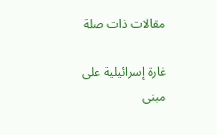مقالات ذات صلة

غارة إسرائيلية على مبنى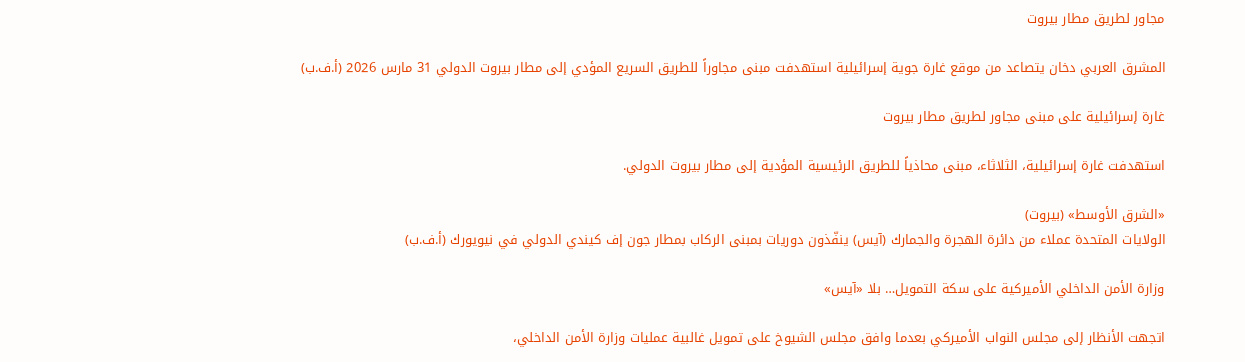مجاور لطريق مطار بيروت

المشرق العربي دخان يتصاعد من موقع غارة جوية إسرائيلية استهدفت مبنى مجاوراً للطريق السريع المؤدي إلى مطار بيروت الدولي 31 مارس 2026 (أ.ف.ب)

غارة إسرائيلية على مبنى مجاور لطريق مطار بيروت

استهدفت غارة إسرائيلية، الثلاثاء، مبنى محاذياً للطريق الرئيسية المؤدية إلى مطار بيروت الدولي.

«الشرق الأوسط» (بيروت)
الولايات المتحدة عملاء من دائرة الهجرة والجمارك (آيس) ينفّذون دوريات بمبنى الركاب بمطار جون إف كيندي الدولي في نيويورك (أ.ف.ب)

وزارة الأمن الداخلي الأميركية على سكة التمويل… بلا «آيس»

اتجهت الأنظار إلى مجلس النواب الأميركي بعدما وافق مجلس الشيوخ على تمويل غالبية عمليات وزارة الأمن الداخلي،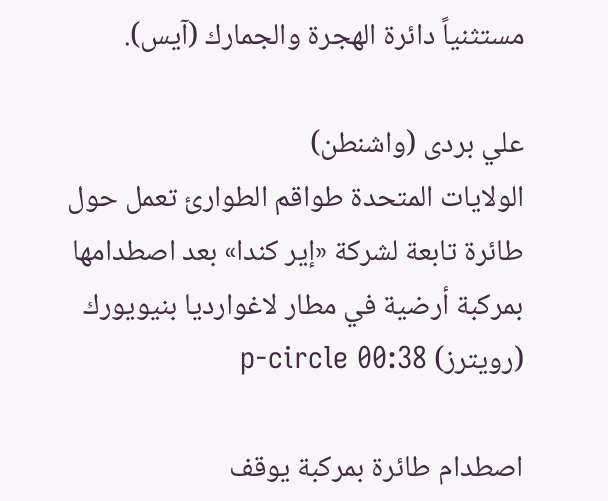مستثنياً دائرة الهجرة والجمارك (آيس).

علي بردى (واشنطن)
الولايات المتحدة طواقم الطوارئ تعمل حول طائرة تابعة لشركة «إير كندا» بعد اصطدامها بمركبة أرضية في مطار لاغوارديا بنيويورك (رويترز) p-circle 00:38

اصطدام طائرة بمركبة يوقف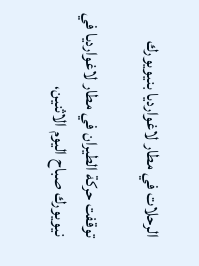الرحلات في مطار لاغوارديا بنيويورك

توقفت حركة الطيران في مطار لاغوارديا في نيويورك صباح اليوم الاثنين،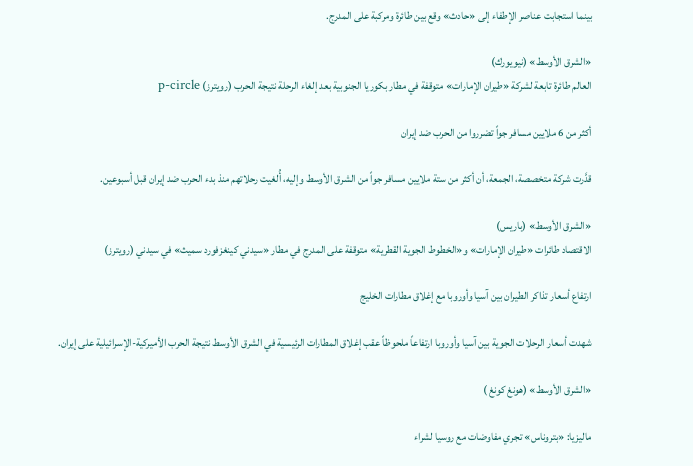بينما استجابت عناصر الإطفاء إلى «حادث» وقع بين طائرة ومركبة على المدرج.

«الشرق الأوسط» (نيويورك)
العالم طائرة تابعة لشركة «طيران الإمارات» متوقفة في مطار بكوريا الجنوبية بعد إلغاء الرحلة نتيجة الحرب (رويترز) p-circle

أكثر من 6 ملايين مسافر جواً تضرروا من الحرب ضد إيران

قدَّرت شركة متخصصة، الجمعة، أن أكثر من ستة ملايين مسافر جواً من الشرق الأوسط وإليه، أُلغيت رحلاتهم منذ بدء الحرب ضد إيران قبل أسبوعين.

«الشرق الأوسط» (باريس)
الاقتصاد طائرات «طيران الإمارات» و«الخطوط الجوية القطرية» متوقفة على المدرج في مطار «سيدني كينغزفورد سميث» في سيدني (رويترز)

ارتفاع أسعار تذاكر الطيران بين آسيا وأوروبا مع إغلاق مطارات الخليج

شهدت أسعار الرحلات الجوية بين آسيا وأوروبا ارتفاعاً ملحوظاً عقب إغلاق المطارات الرئيسية في الشرق الأوسط نتيجة الحرب الأميركية-الإسرائيلية على إيران.

«الشرق الأوسط» (هونغ كونغ )

ماليزيا: «بتروناس» تجري مفاوضات مع روسيا لشراء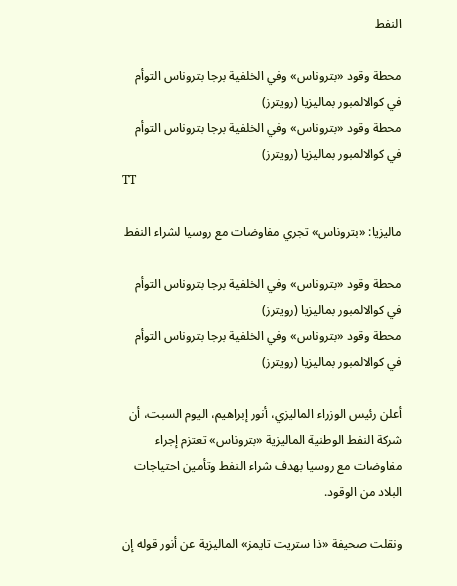النفط

محطة وقود «بتروناس» وفي الخلفية برجا بتروناس التوأم في كوالالمبور بماليزيا (رويترز)
محطة وقود «بتروناس» وفي الخلفية برجا بتروناس التوأم في كوالالمبور بماليزيا (رويترز)
TT

ماليزيا: «بتروناس» تجري مفاوضات مع روسيا لشراء النفط

محطة وقود «بتروناس» وفي الخلفية برجا بتروناس التوأم في كوالالمبور بماليزيا (رويترز)
محطة وقود «بتروناس» وفي الخلفية برجا بتروناس التوأم في كوالالمبور بماليزيا (رويترز)

أعلن رئيس الوزراء الماليزي، أنور إبراهيم، اليوم السبت، أن شركة النفط الوطنية الماليزية «بتروناس» تعتزم إجراء مفاوضات مع روسيا بهدف شراء النفط وتأمين احتياجات البلاد من الوقود.

ونقلت صحيفة «ذا ستريت تايمز» الماليزية عن أنور قوله إن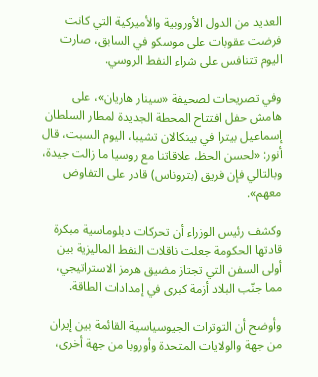العديد من الدول الأوروبية والأميركية التي كانت فرضت عقوبات على موسكو في السابق، صارت اليوم تتنافس على شراء النفط الروسي.

وفي تصريحات لصحيفة «سينار هاريان»، على هامش حفل افتتاح المحطة الجديدة لمطار السلطان إسماعيل بيترا في بينكالان تشيبا، اليوم السبت، قال أنور: «لحسن الحظ، علاقاتنا مع روسيا ما زالت جيدة، وبالتالي فإن فريق (بتروناس) قادر على التفاوض معهم».

وكشف رئيس الوزراء أن تحركات دبلوماسية مبكرة قادتها الحكومة جعلت ناقلات النفط الماليزية بين أولى السفن التي تجتاز مضيق هرمز الاستراتيجي، مما جنّب البلاد أزمة كبرى في إمدادات الطاقة.

وأوضح أن التوترات الجيوسياسية القائمة بين إيران من جهة والولايات المتحدة وأوروبا من جهة أخرى،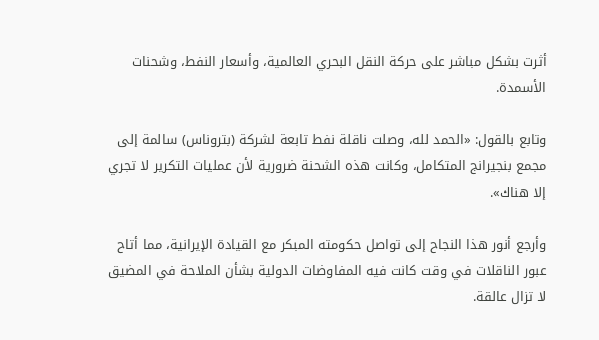أثرت بشكل مباشر على حركة النقل البحري العالمية، وأسعار النفط، وشحنات الأسمدة.

وتابع بالقول: «الحمد لله، وصلت ناقلة نفط تابعة لشركة (بتروناس) سالمة إلى مجمع بنجيرانج المتكامل، وكانت هذه الشحنة ضرورية لأن عمليات التكرير لا تجري إلا هناك».

وأرجع أنور هذا النجاح إلى تواصل حكومته المبكر مع القيادة الإيرانية، مما أتاح عبور الناقلات في وقت كانت فيه المفاوضات الدولية بشأن الملاحة في المضيق لا تزال عالقة.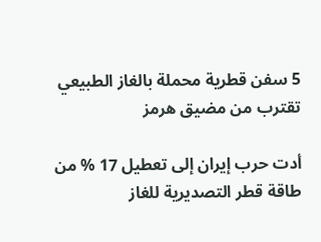5 سفن قطرية محملة بالغاز الطبيعي تقترب من مضيق هرمز

أدت حرب إيران إلى تعطيل 17 % من طاقة قطر التصديرية للغاز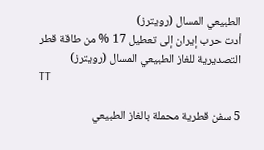الطبيعي المسال (رويترز)
أدت حرب إيران إلى تعطيل 17 % من طاقة قطر التصديرية للغاز الطبيعي المسال (رويترز)
TT

5 سفن قطرية محملة بالغاز الطبيعي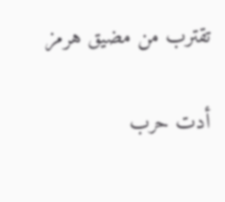تقترب من مضيق هرمز

أدت حرب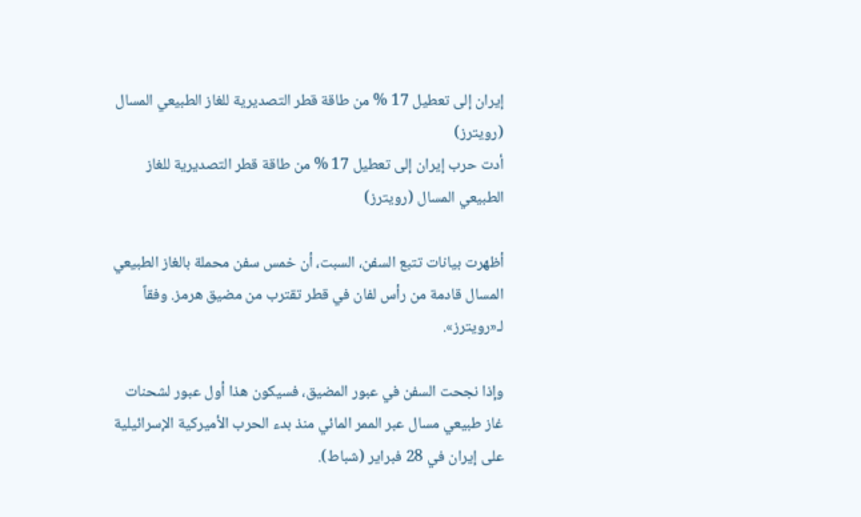إيران إلى تعطيل 17 % من طاقة قطر التصديرية للغاز الطبيعي المسال (رويترز)
أدت حرب إيران إلى تعطيل 17 % من طاقة قطر التصديرية للغاز الطبيعي المسال (رويترز)

أظهرت بيانات تتبع السفن، السبت، أن خمس سفن محملة بالغاز الطبيعي المسال قادمة من رأس لفان في قطر تقترب من مضيق هرمز. وفقاً لـ«رويترز».

وإذا نجحت السفن في عبور المضيق، فسيكون هذا أول عبور لشحنات غاز طبيعي مسال عبر الممر المائي منذ بدء الحرب الأميركية الإسرائيلية على إيران في 28 فبراير (شباط).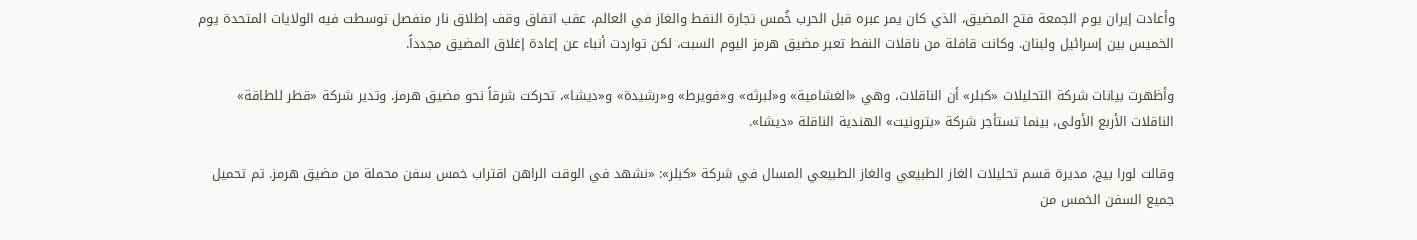وأعادت إيران يوم الجمعة فتح المضيق، الذي كان يمر عبره قبل الحرب خُمس تجارة النفط والغاز في العالم، عقب اتفاق وقف إطلاق نار منفصل توسطت فيه الولايات المتحدة يوم الخميس بين إسرائيل ولبنان. وكانت قافلة من ناقلات النفط تعبر مضيق هرمز اليوم السبت، لكن تواردت أنباء عن إعادة إغلاق المضيق مجدداً.

وأظهرت بيانات شركة التحليلات «كبلر» أن الناقلات، وهي «الغشامية» و«لبرثه» و«فويرط» و«رشيدة» و«ديشا»، تحركت شرقاً نحو مضيق هرمز. وتدير شركة «قطر للطاقة» الناقلات الأربع الأولى، بينما تستأجر شركة «بترونيت» الهندية الناقلة «ديشا».

وقالت لورا بيج، مديرة قسم تحليلات الغاز الطبيعي والغاز الطبيعي المسال في شركة «كبلر»: «نشهد في الوقت الراهن اقتراب خمس سفن محملة من مضيق هرمز. تم تحميل جميع السفن الخمس من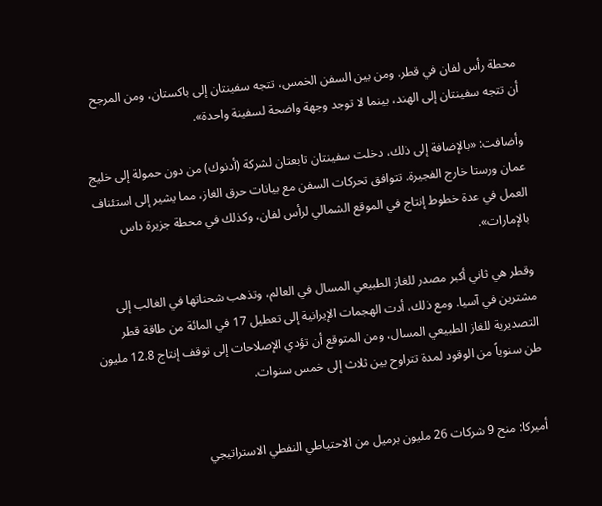محطة رأس لفان في قطر. ومن بين السفن الخمس، تتجه سفينتان إلى باكستان، ومن المرجح أن تتجه سفينتان إلى الهند، بينما لا توجد وجهة واضحة لسفينة واحدة».

وأضافت: «بالإضافة إلى ذلك، دخلت سفينتان تابعتان لشركة (أدنوك) من دون حمولة إلى خليج عمان ورستا خارج الفجيرة. تتوافق تحركات السفن مع بيانات حرق الغاز، مما يشير إلى استئناف العمل في عدة خطوط إنتاج في الموقع الشمالي لرأس لفان، وكذلك في محطة جزيرة داس بالإمارات».

وقطر هي ثاني أكبر مصدر للغاز الطبيعي المسال في العالم، وتذهب شحناتها في الغالب إلى مشترين في آسيا. ومع ذلك، أدت الهجمات الإيرانية إلى تعطيل 17 في المائة من طاقة قطر التصديرية للغاز الطبيعي المسال، ومن المتوقع أن تؤدي الإصلاحات إلى توقف إنتاج 12.8 مليون طن سنوياً من الوقود لمدة تتراوح بين ثلاث إلى خمس سنوات.


أميركا: منح 9 شركات 26 مليون برميل من الاحتياطي النفطي الاستراتيجي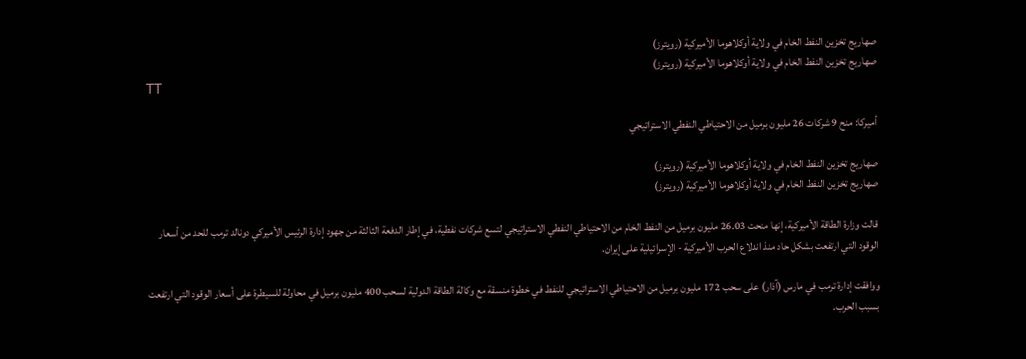صهاريج تخزين النفط الخام في ولاية أوكلاهوما الأميركية (رويترز)
صهاريج تخزين النفط الخام في ولاية أوكلاهوما الأميركية (رويترز)
TT

أميركا: منح 9 شركات 26 مليون برميل من الاحتياطي النفطي الاستراتيجي

صهاريج تخزين النفط الخام في ولاية أوكلاهوما الأميركية (رويترز)
صهاريج تخزين النفط الخام في ولاية أوكلاهوما الأميركية (رويترز)

قالت وزارة الطاقة الأميركية، إنها منحت 26.03 مليون برميل من النفط الخام من الاحتياطي النفطي الاستراتيجي لتسع شركات نفطية، في إطار الدفعة الثالثة من جهود إدارة الرئيس الأميركي دونالد ترمب للحد من أسعار الوقود التي ارتفعت بشكل حاد منذ اندلاع الحرب الأميركية - الإسرائيلية على إيران.

ووافقت إدارة ترمب في مارس (آذار) على سحب 172 مليون برميل من الاحتياطي الاستراتيجي للنفط في خطوة منسقة مع وكالة الطاقة الدولية لسحب 400 مليون برميل في محاولة للسيطرة على أسعار الوقود التي ارتفعت بسبب الحرب.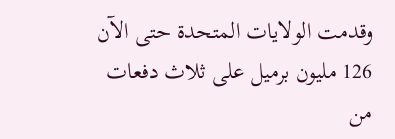وقدمت الولايات المتحدة حتى الآن 126 مليون برميل على ثلاث دفعات من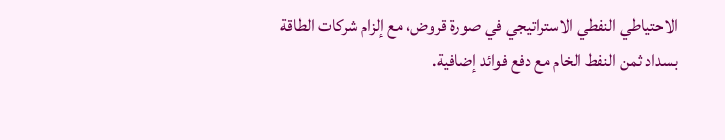الاحتياطي النفطي الاستراتيجي في صورة قروض، مع إلزام شركات الطاقة بسداد ثمن النفط الخام مع دفع فوائد إضافية.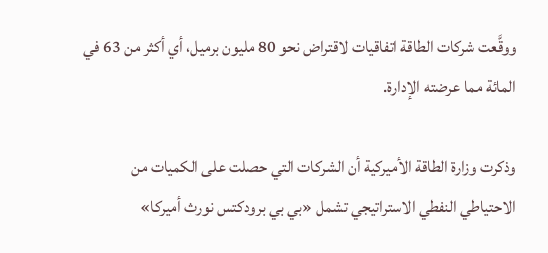ووقَّعت شركات الطاقة اتفاقيات لاقتراض نحو 80 مليون برميل، أي أكثر من 63 في المائة مما عرضته الإدارة.

وذكرت وزارة الطاقة الأميركية أن الشركات التي حصلت على الكميات من الاحتياطي النفطي الاستراتيجي تشمل «بي بي برودكتس نورث أميركا»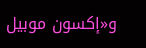و«إكسون موبيل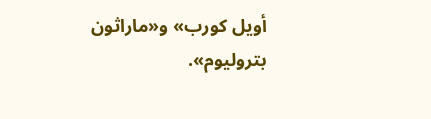أويل كورب» و«ماراثون بتروليوم».